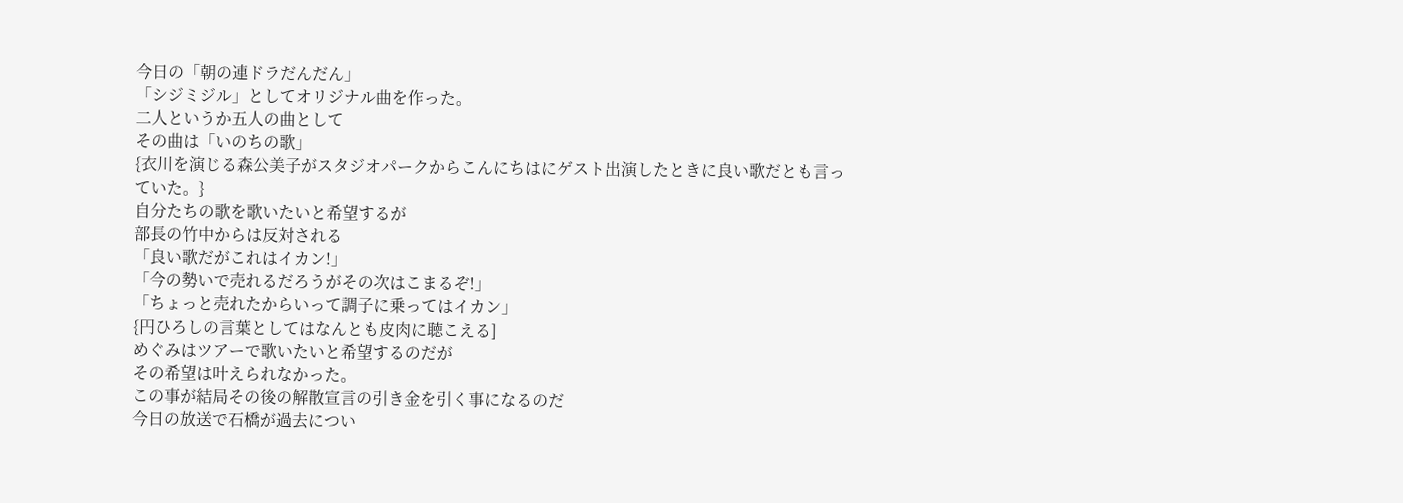今日の「朝の連ドラだんだん」
「シジミジル」としてオリジナル曲を作った。
二人というか五人の曲として
その曲は「いのちの歌」
{衣川を演じる森公美子がスタジオパークからこんにちはにゲスト出演したときに良い歌だとも言っていた。}
自分たちの歌を歌いたいと希望するが
部長の竹中からは反対される
「良い歌だがこれはイカン!」
「今の勢いで売れるだろうがその次はこまるぞ!」
「ちょっと売れたからいって調子に乗ってはイカン」
{円ひろしの言葉としてはなんとも皮肉に聴こえる]
めぐみはツアーで歌いたいと希望するのだが
その希望は叶えられなかった。
この事が結局その後の解散宣言の引き金を引く事になるのだ
今日の放送で石橋が過去につい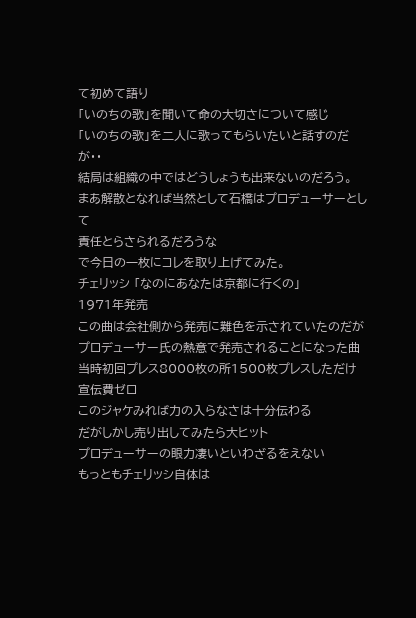て初めて語り
「いのちの歌」を聞いて命の大切さについて感じ
「いのちの歌」を二人に歌ってもらいたいと話すのだが・・
結局は組織の中ではどうしょうも出来ないのだろう。
まあ解散となれば当然として石橋はプロデューサーとして
責任とらさられるだろうな
で今日の一枚にコレを取り上げてみた。
チェリッシ 「なのにあなたは京都に行くの」
1971年発売
この曲は会社側から発売に難色を示されていたのだが
プロデューサー氏の熱意で発売されることになった曲
当時初回プレス8000枚の所1500枚プレスしただけ
宣伝費ゼロ
このジャケみれば力の入らなさは十分伝わる
だがしかし売り出してみたら大ヒット
プロデューサーの眼力凄いといわざるをえない
もっともチェリッシ自体は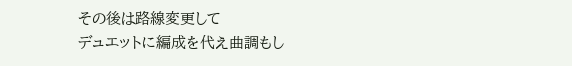その後は路線変更して
デュエットに編成を代え曲調もし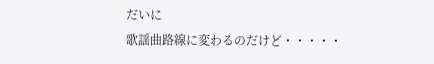だいに
歌謡曲路線に変わるのだけど・・・・・